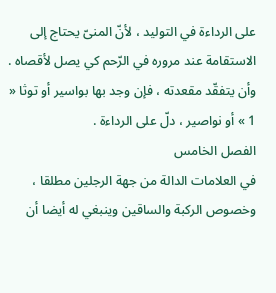على الرداءة في التوليد ، لأنّ المنىّ يحتاج إلى الاستقامة عند مروره في الرّحم كي يصل لأقصاه .
وأن يتفقّد مقعدته ، فإن وجد بها بواسير أو توثا « 1 » أو نواصير ، دلّ على الرداءة .
الفصل الخامس
في العلامات الدالة من جهة الرجلين مطلقا ، وخصوص الركبة والساقين وينبغي له أيضا أن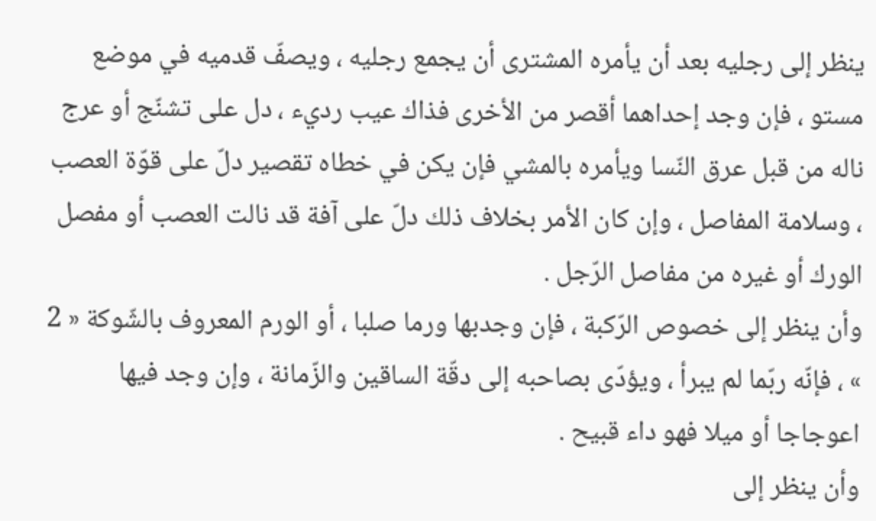ينظر إلى رجليه بعد أن يأمره المشترى أن يجمع رجليه ، ويصفّ قدميه في موضع مستو ، فإن وجد إحداهما أقصر من الأخرى فذاك عيب رديء ، دل على تشنّج أو عرج ناله من قبل عرق النّسا ويأمره بالمشي فإن يكن في خطاه تقصير دلّ على قوّة العصب ، وسلامة المفاصل ، وإن كان الأمر بخلاف ذلك دلّ على آفة قد نالت العصب أو مفصل الورك أو غيره من مفاصل الرّجل .
وأن ينظر إلى خصوص الرّكبة ، فإن وجدبها ورما صلبا ، أو الورم المعروف بالشّوكة « 2 » ، فإنّه ربّما لم يبرأ ، ويؤدّى بصاحبه إلى دقّة الساقين والزّمانة ، وإن وجد فيها اعوجاجا أو ميلا فهو داء قبيح .
وأن ينظر إلى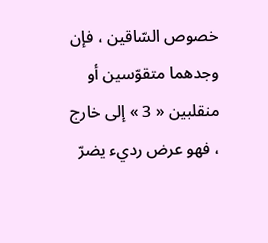خصوص السّاقين ، فإن وجدهما متقوّسين أو منقلبين « 3 » إلى خارج ، فهو عرض رديء يضرّ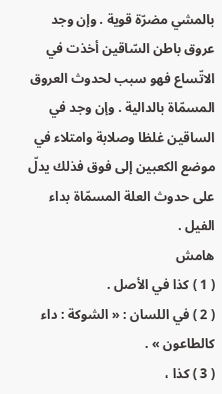بالمشي مضرّة قوية . وإن وجد عروق باطن السّاقين أخذت في الاتّساع فهو سبب لحدوث العروق المسمّاة بالدالية . وإن وجد في الساقين غلظا وصلابة وامتلاء في موضع الكعبين إلى فوق فذلك يدلّ على حدوث العلة المسمّاة بداء الفيل .
هامش
( 1 ) كذا في الأصل .
( 2 ) في اللسان : « الشوكة : داء كالطاعون » .
( 3 ) كذا ،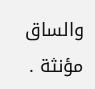والساق مؤنثة .